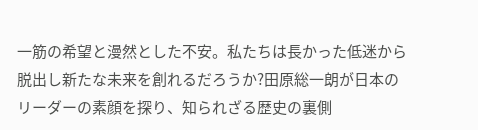一筋の希望と漫然とした不安。私たちは長かった低迷から脱出し新たな未来を創れるだろうか?田原総一朗が日本のリーダーの素顔を探り、知られざる歴史の裏側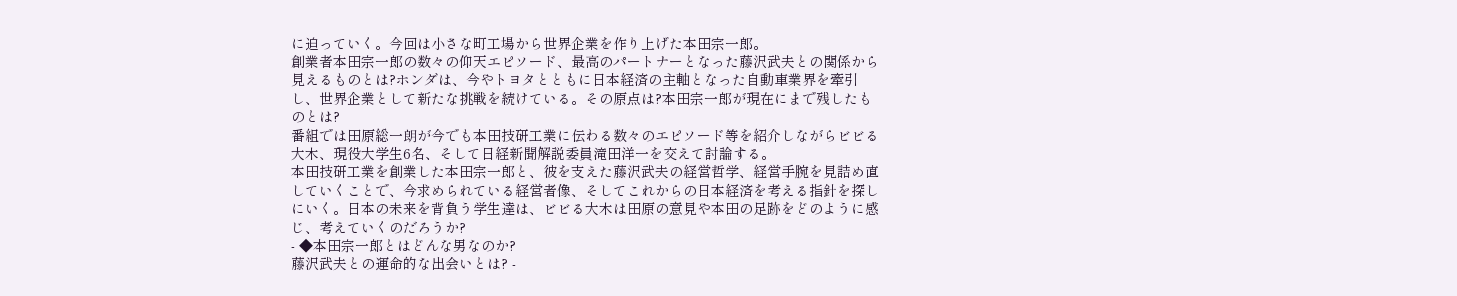に迫っていく。今回は小さな町工場から世界企業を作り上げた本田宗一郎。
創業者本田宗一郎の数々の仰天エピソード、最高のパートナーとなった藤沢武夫との関係から見えるものとは?ホンダは、今やトヨタとともに日本経済の主軸となった自動車業界を牽引し、世界企業として新たな挑戦を続けている。その原点は?本田宗一郎が現在にまで残したものとは?
番組では田原総一朗が今でも本田技研工業に伝わる数々のエピソード等を紹介しながらビビる大木、現役大学生6名、そして日経新聞解説委員滝田洋一を交えて討論する。
本田技研工業を創業した本田宗一郎と、彼を支えた藤沢武夫の経営哲学、経営手腕を見詰め直していくことで、今求められている経営者像、そしてこれからの日本経済を考える指針を探しにいく。日本の未来を背負う学生達は、ビビる大木は田原の意見や本田の足跡をどのように感じ、考えていくのだろうか?
- ◆本田宗一郎とはどんな男なのか?
藤沢武夫との運命的な出会いとは? -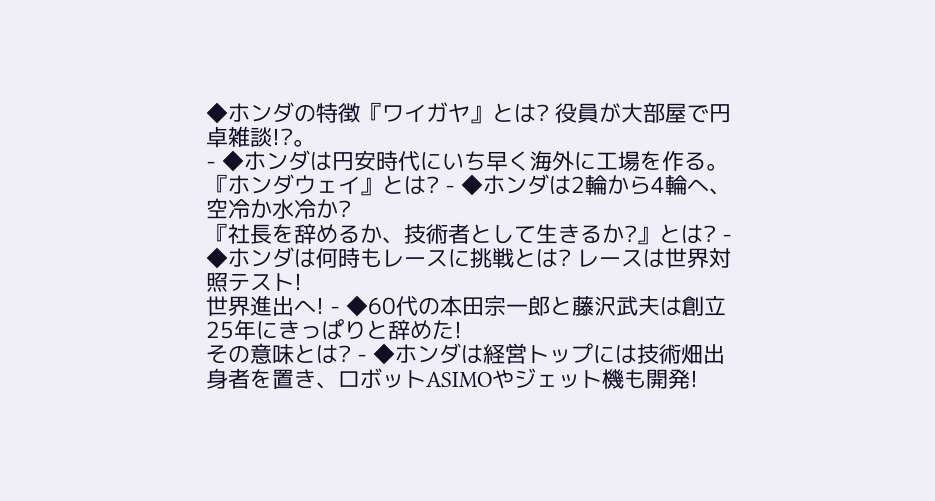◆ホンダの特徴『ワイガヤ』とは? 役員が大部屋で円卓雑談!?。
- ◆ホンダは円安時代にいち早く海外に工場を作る。
『ホンダウェイ』とは? - ◆ホンダは2輪から4輪へ、空冷か水冷か?
『社長を辞めるか、技術者として生きるか?』とは? - ◆ホンダは何時もレースに挑戦とは? レースは世界対照テスト!
世界進出へ! - ◆60代の本田宗一郎と藤沢武夫は創立25年にきっぱりと辞めた!
その意味とは? - ◆ホンダは経営トップには技術畑出身者を置き、ロボットASIMOやジェット機も開発!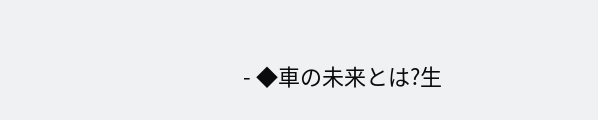- ◆車の未来とは?生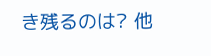き残るのは? 他